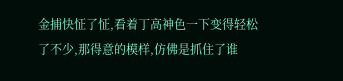金捕快怔了怔,看着丁高神色一下变得轻松了不少,那得意的模样,仿佛是抓住了谁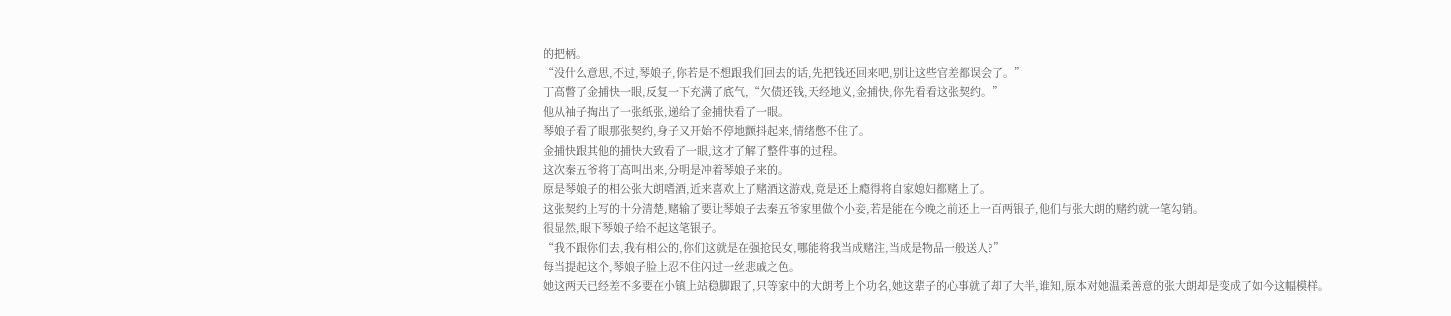的把柄。
“没什么意思,不过,琴娘子,你若是不想跟我们回去的话,先把钱还回来吧,别让这些官差都误会了。”
丁高瞥了金捕快一眼,反复一下充满了底气,“欠债还钱,天经地义,金捕快,你先看看这张契约。”
他从袖子掏出了一张纸张,递给了金捕快看了一眼。
琴娘子看了眼那张契约,身子又开始不停地颤抖起来,情绪憋不住了。
金捕快跟其他的捕快大致看了一眼,这才了解了整件事的过程。
这次秦五爷将丁高叫出来,分明是冲着琴娘子来的。
原是琴娘子的相公张大朗嗜酒,近来喜欢上了赌酒这游戏,竟是还上瘾得将自家媳妇都赌上了。
这张契约上写的十分清楚,赌输了要让琴娘子去秦五爷家里做个小妾,若是能在今晚之前还上一百两银子,他们与张大朗的赌约就一笔勾销。
很显然,眼下琴娘子给不起这笔银子。
“我不跟你们去,我有相公的,你们这就是在强抢民女,哪能将我当成赌注,当成是物品一般送人?”
每当提起这个,琴娘子脸上忍不住闪过一丝悲戚之色。
她这两天已经差不多要在小镇上站稳脚跟了,只等家中的大朗考上个功名,她这辈子的心事就了却了大半,谁知,原本对她温柔善意的张大朗却是变成了如今这幅模样。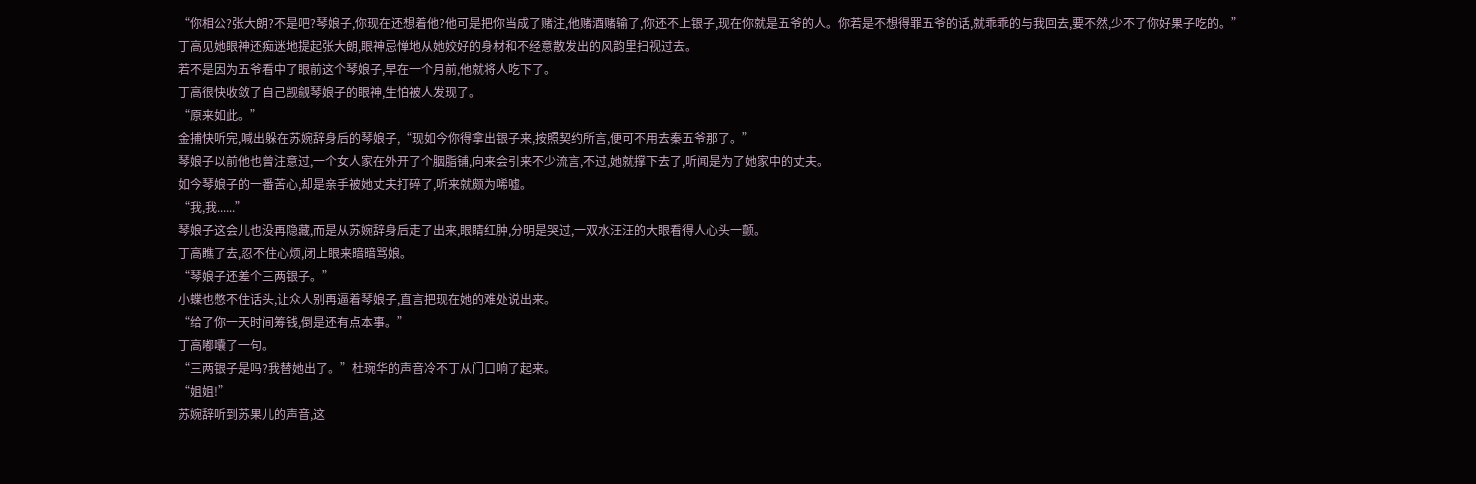“你相公?张大朗?不是吧?琴娘子,你现在还想着他?他可是把你当成了赌注,他赌酒赌输了,你还不上银子,现在你就是五爷的人。你若是不想得罪五爷的话,就乖乖的与我回去,要不然,少不了你好果子吃的。”
丁高见她眼神还痴迷地提起张大朗,眼神忌惮地从她姣好的身材和不经意散发出的风韵里扫视过去。
若不是因为五爷看中了眼前这个琴娘子,早在一个月前,他就将人吃下了。
丁高很快收敛了自己觊觎琴娘子的眼神,生怕被人发现了。
“原来如此。”
金捕快听完,喊出躲在苏婉辞身后的琴娘子,“现如今你得拿出银子来,按照契约所言,便可不用去秦五爷那了。”
琴娘子以前他也曾注意过,一个女人家在外开了个胭脂铺,向来会引来不少流言,不过,她就撑下去了,听闻是为了她家中的丈夫。
如今琴娘子的一番苦心,却是亲手被她丈夫打碎了,听来就颇为唏嘘。
“我,我......”
琴娘子这会儿也没再隐藏,而是从苏婉辞身后走了出来,眼睛红肿,分明是哭过,一双水汪汪的大眼看得人心头一颤。
丁高瞧了去,忍不住心烦,闭上眼来暗暗骂娘。
“琴娘子还差个三两银子。”
小蝶也憋不住话头,让众人别再逼着琴娘子,直言把现在她的难处说出来。
“给了你一天时间筹钱,倒是还有点本事。”
丁高嘟囔了一句。
“三两银子是吗?我替她出了。”杜琬华的声音冷不丁从门口响了起来。
“姐姐!”
苏婉辞听到苏果儿的声音,这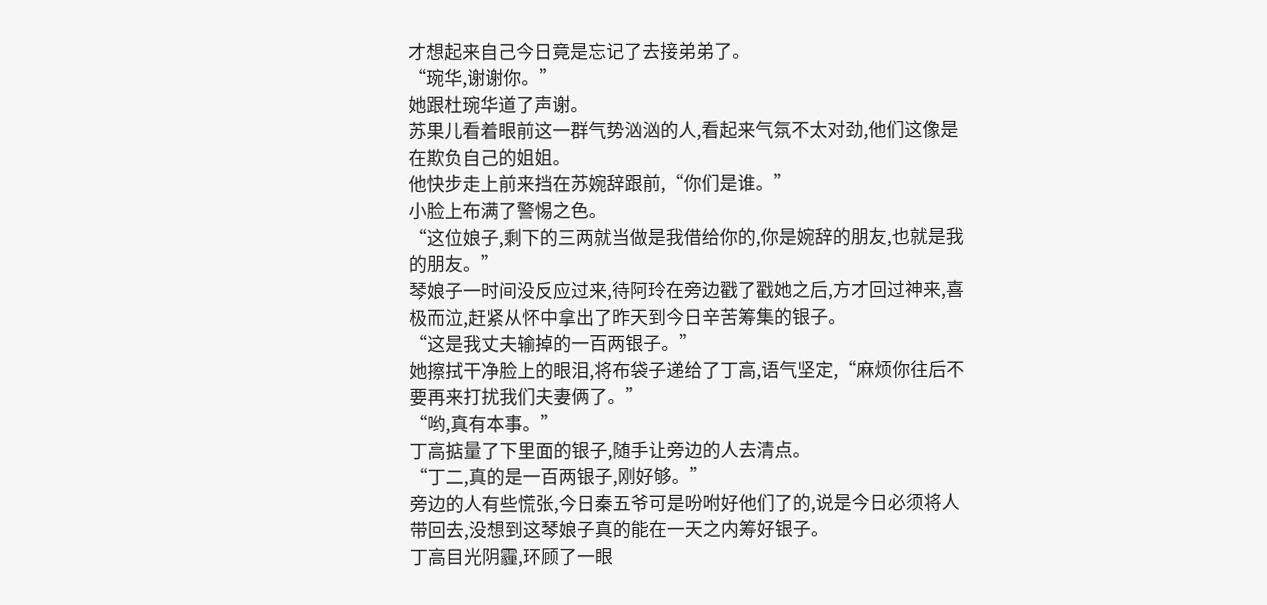才想起来自己今日竟是忘记了去接弟弟了。
“琬华,谢谢你。”
她跟杜琬华道了声谢。
苏果儿看着眼前这一群气势汹汹的人,看起来气氛不太对劲,他们这像是在欺负自己的姐姐。
他快步走上前来挡在苏婉辞跟前,“你们是谁。”
小脸上布满了警惕之色。
“这位娘子,剩下的三两就当做是我借给你的,你是婉辞的朋友,也就是我的朋友。”
琴娘子一时间没反应过来,待阿玲在旁边戳了戳她之后,方才回过神来,喜极而泣,赶紧从怀中拿出了昨天到今日辛苦筹集的银子。
“这是我丈夫输掉的一百两银子。”
她擦拭干净脸上的眼泪,将布袋子递给了丁高,语气坚定,“麻烦你往后不要再来打扰我们夫妻俩了。”
“哟,真有本事。”
丁高掂量了下里面的银子,随手让旁边的人去清点。
“丁二,真的是一百两银子,刚好够。”
旁边的人有些慌张,今日秦五爷可是吩咐好他们了的,说是今日必须将人带回去,没想到这琴娘子真的能在一天之内筹好银子。
丁高目光阴霾,环顾了一眼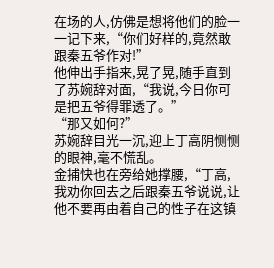在场的人,仿佛是想将他们的脸一一记下来,“你们好样的,竟然敢跟秦五爷作对!”
他伸出手指来,晃了晃,随手直到了苏婉辞对面,“我说,今日你可是把五爷得罪透了。”
“那又如何?”
苏婉辞目光一沉,迎上丁高阴恻恻的眼神,毫不慌乱。
金捕快也在旁给她撑腰,“丁高,我劝你回去之后跟秦五爷说说,让他不要再由着自己的性子在这镇